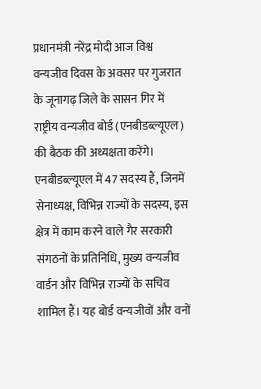प्रधानमंत्री नरेंद्र मोदी आज विश्व वन्यजीव दिवस के अवसर पर गुजरात के जूनागढ़ जिले के सासन गिर में राष्ट्रीय वन्यजीव बोर्ड (एनबीडब्ल्यूएल) की बैठक की अध्यक्षता करेंगे। एनबीडब्ल्यूएल में 47 सदस्य हैं, जिनमें सेनाध्यक्ष, विभिन्न राज्यों के सदस्य, इस क्षेत्र में काम करने वाले गैर सरकारी संगठनों के प्रतिनिधि, मुख्य वन्यजीव वार्डन और विभिन्न राज्यों के सचिव शामिल हैं। यह बोर्ड वन्यजीवों और वनों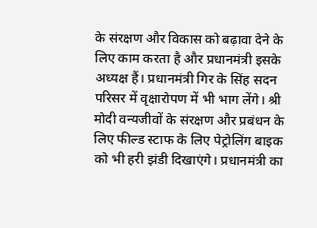के संरक्षण और विकास को बढ़ावा देने के लिए काम करता है और प्रधानमंत्री इसके अध्यक्ष हैं। प्रधानमंत्री गिर के सिंह सदन परिसर में वृक्षारोपण में भी भाग लेंगे। श्री मोदी वन्यजीवों के संरक्षण और प्रबंधन के लिए फील्ड स्टाफ के लिए पेट्रोलिंग बाइक को भी हरी झंडी दिखाएंगे। प्रधानमंत्री का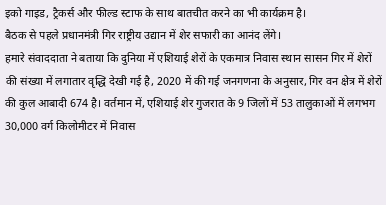इको गाइड, ट्रैकर्स और फील्ड स्टाफ के साथ बातचीत करने का भी कार्यक्रम है।
बैठक से पहले प्रधानमंत्री गिर राष्ट्रीय उद्यान में शेर सफारी का आनंद लेंगे।
हमारे संवाददाता ने बताया कि दुनिया में एशियाई शेरों के एकमात्र निवास स्थान सासन गिर में शेरों की संख्या में लगातार वृद्धि देखी गई है, 2020 में की गई जनगणना के अनुसार, गिर वन क्षेत्र में शेरों की कुल आबादी 674 है। वर्तमान में, एशियाई शेर गुजरात के 9 जिलों में 53 तालुकाओं में लगभग 30,000 वर्ग किलोमीटर में निवास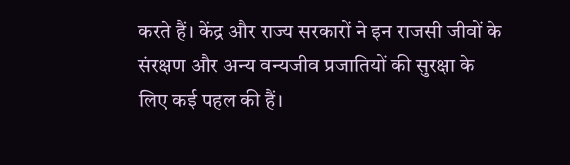करते हैं। केंद्र और राज्य सरकारों ने इन राजसी जीवों के संरक्षण और अन्य वन्यजीव प्रजातियों की सुरक्षा के लिए कई पहल की हैं।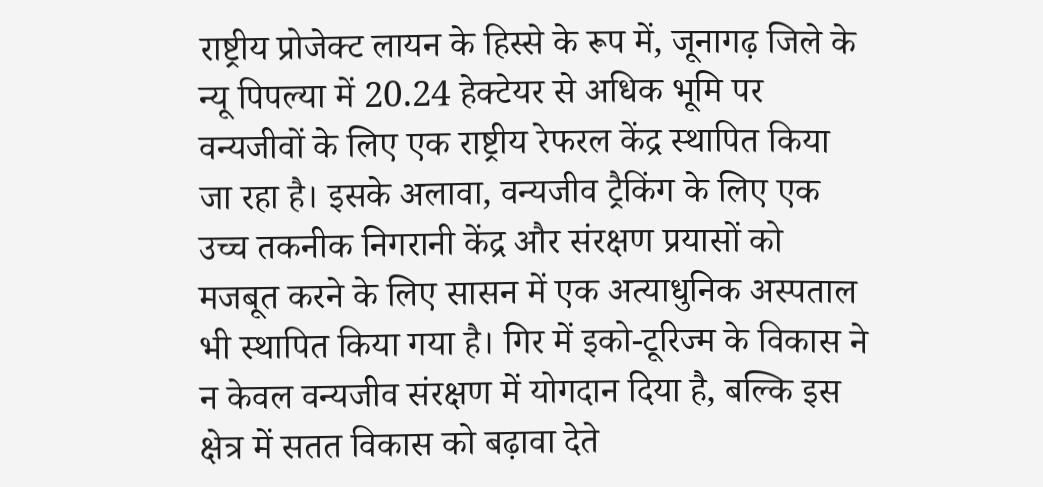राष्ट्रीय प्रोजेक्ट लायन के हिस्से के रूप में, जूनागढ़ जिले के न्यू पिपल्या में 20.24 हेक्टेयर से अधिक भूमि पर वन्यजीवों के लिए एक राष्ट्रीय रेफरल केंद्र स्थापित किया जा रहा है। इसके अलावा, वन्यजीव ट्रैकिंग के लिए एक उच्च तकनीक निगरानी केंद्र और संरक्षण प्रयासों को मजबूत करने के लिए सासन में एक अत्याधुनिक अस्पताल भी स्थापित किया गया है। गिर में इको-टूरिज्म के विकास ने न केवल वन्यजीव संरक्षण में योगदान दिया है, बल्कि इस क्षेत्र में सतत विकास को बढ़ावा देते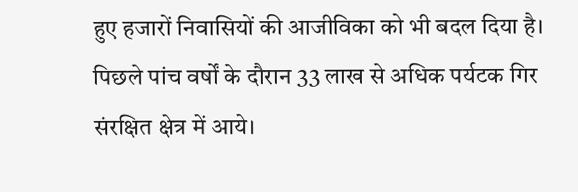हुए हजारों निवासियों की आजीविका को भी बदल दिया है। पिछले पांच वर्षों के दौरान 33 लाख से अधिक पर्यटक गिर संरक्षित क्षेत्र में आये।